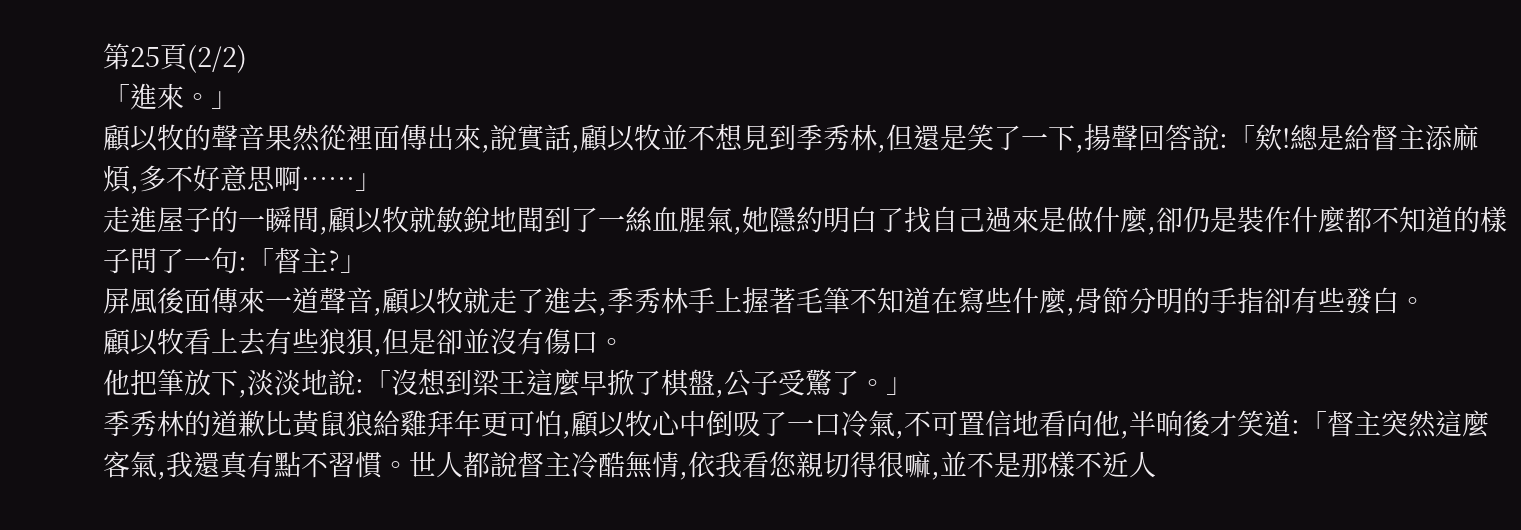第25頁(2/2)
「進來。」
顧以牧的聲音果然從裡面傳出來,說實話,顧以牧並不想見到季秀林,但還是笑了一下,揚聲回答說:「欸!總是給督主添麻煩,多不好意思啊……」
走進屋子的一瞬間,顧以牧就敏銳地聞到了一絲血腥氣,她隱約明白了找自己過來是做什麼,卻仍是裝作什麼都不知道的樣子問了一句:「督主?」
屏風後面傳來一道聲音,顧以牧就走了進去,季秀林手上握著毛筆不知道在寫些什麼,骨節分明的手指卻有些發白。
顧以牧看上去有些狼狽,但是卻並沒有傷口。
他把筆放下,淡淡地說:「沒想到梁王這麼早掀了棋盤,公子受驚了。」
季秀林的道歉比黃鼠狼給雞拜年更可怕,顧以牧心中倒吸了一口冷氣,不可置信地看向他,半晌後才笑道:「督主突然這麼客氣,我還真有點不習慣。世人都說督主冷酷無情,依我看您親切得很嘛,並不是那樣不近人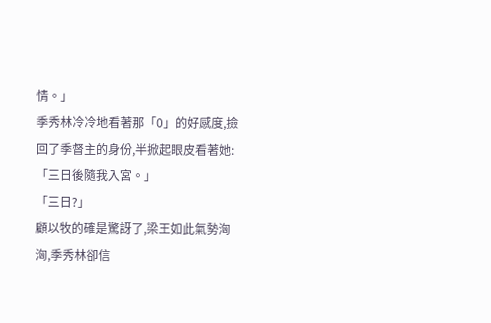情。」
季秀林冷冷地看著那「0」的好感度,撿回了季督主的身份,半掀起眼皮看著她:「三日後隨我入宮。」
「三日?」
顧以牧的確是驚訝了,梁王如此氣勢洶洶,季秀林卻信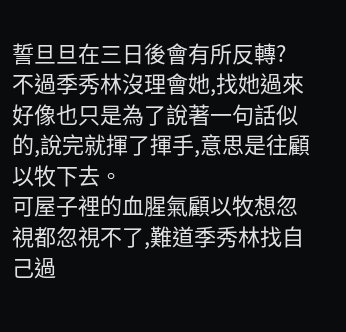誓旦旦在三日後會有所反轉?
不過季秀林沒理會她,找她過來好像也只是為了說著一句話似的,說完就揮了揮手,意思是往顧以牧下去。
可屋子裡的血腥氣顧以牧想忽視都忽視不了,難道季秀林找自己過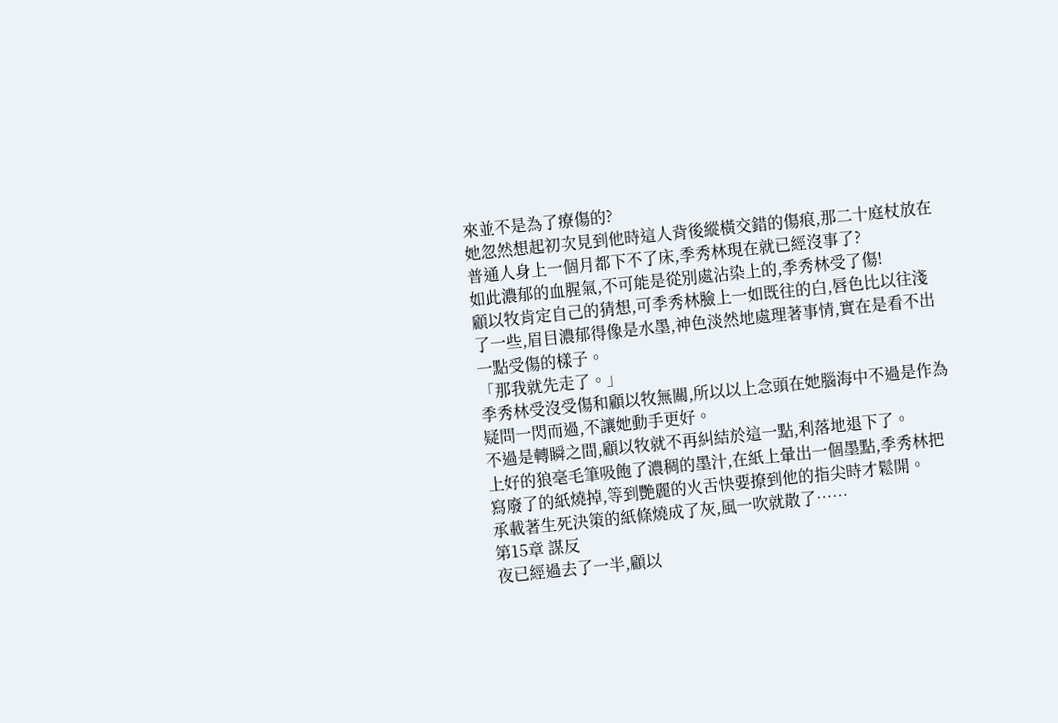來並不是為了療傷的?
她忽然想起初次見到他時這人背後縱橫交錯的傷痕,那二十庭杖放在普通人身上一個月都下不了床,季秀林現在就已經沒事了?
如此濃郁的血腥氣,不可能是從別處沾染上的,季秀林受了傷!
顧以牧肯定自己的猜想,可季秀林臉上一如既往的白,唇色比以往淺了一些,眉目濃郁得像是水墨,神色淡然地處理著事情,實在是看不出一點受傷的樣子。
「那我就先走了。」
季秀林受沒受傷和顧以牧無關,所以以上念頭在她腦海中不過是作為疑問一閃而過,不讓她動手更好。
不過是轉瞬之間,顧以牧就不再糾結於這一點,利落地退下了。
上好的狼毫毛筆吸飽了濃稠的墨汁,在紙上暈出一個墨點,季秀林把寫廢了的紙燒掉,等到艷麗的火舌快要撩到他的指尖時才鬆開。
承載著生死決策的紙條燒成了灰,風一吹就散了……
第15章 謀反
夜已經過去了一半,顧以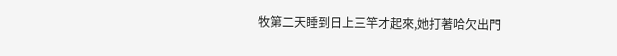牧第二天睡到日上三竿才起來,她打著哈欠出門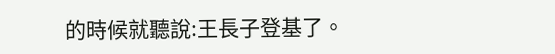的時候就聽說:王長子登基了。